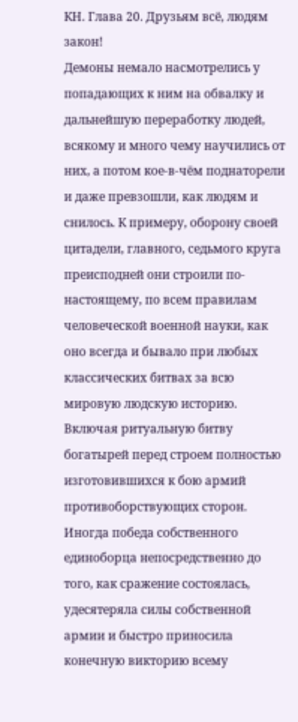КН. Глава 20. Друзьям всё, людям закон!
Демоны немало насмотрелись у попадающих к ним на обвалку и дальнейшую переработку людей, всякому и много чему научились от них, а потом кое-в-чём поднаторели и даже превзошли, как людям и снилось. К примеру, оборону своей цитадели, главного, седьмого круга преисподней они строили по-настоящему, по всем правилам человеческой военной науки, как оно всегда и бывало при любых классических битвах за всю мировую людскую историю. Включая ритуальную битву богатырей перед строем полностью изготовившихся к бою армий противоборствующих сторон. Иногда победа собственного единоборца непосредственно до того, как сражение состоялась, удесятеряла силы собственной армии и быстро приносила конечную викторию всему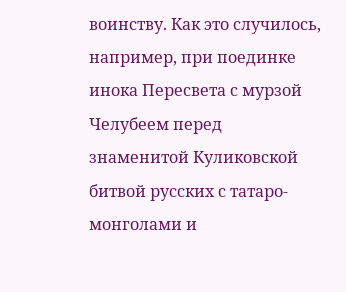воинству. Как это случилось, например, при поединке инока Пересвета с мурзой Челубеем перед знаменитой Куликовской битвой русских с татаро-монголами и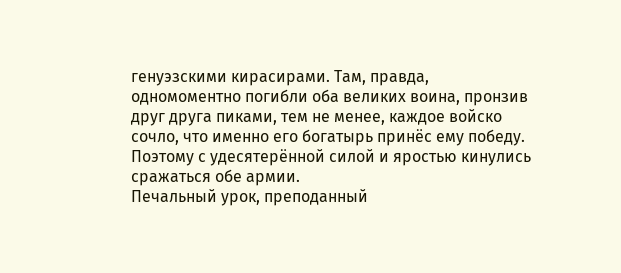генуэзскими кирасирами. Там, правда, одномоментно погибли оба великих воина, пронзив друг друга пиками, тем не менее, каждое войско сочло, что именно его богатырь принёс ему победу. Поэтому с удесятерённой силой и яростью кинулись сражаться обе армии.
Печальный урок, преподанный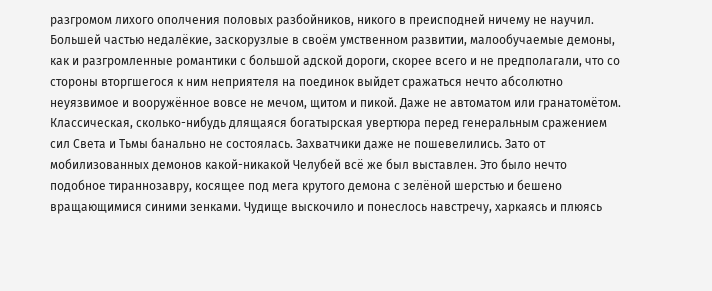разгромом лихого ополчения половых разбойников, никого в преисподней ничему не научил. Большей частью недалёкие, заскорузлые в своём умственном развитии, малообучаемые демоны, как и разгромленные романтики с большой адской дороги, скорее всего и не предполагали, что со стороны вторгшегося к ним неприятеля на поединок выйдет сражаться нечто абсолютно неуязвимое и вооружённое вовсе не мечом, щитом и пикой. Даже не автоматом или гранатомётом. Классическая, сколько-нибудь длящаяся богатырская увертюра перед генеральным сражением сил Света и Тьмы банально не состоялась. Захватчики даже не пошевелились. Зато от мобилизованных демонов какой-никакой Челубей всё же был выставлен. Это было нечто подобное тираннозавру, косящее под мега крутого демона с зелёной шерстью и бешено вращающимися синими зенками. Чудище выскочило и понеслось навстречу, харкаясь и плюясь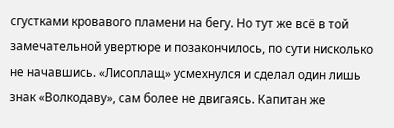сгустками кровавого пламени на бегу. Но тут же всё в той замечательной увертюре и позакончилось, по сути нисколько не начавшись. «Лисоплащ» усмехнулся и сделал один лишь знак «Волкодаву», сам более не двигаясь. Капитан же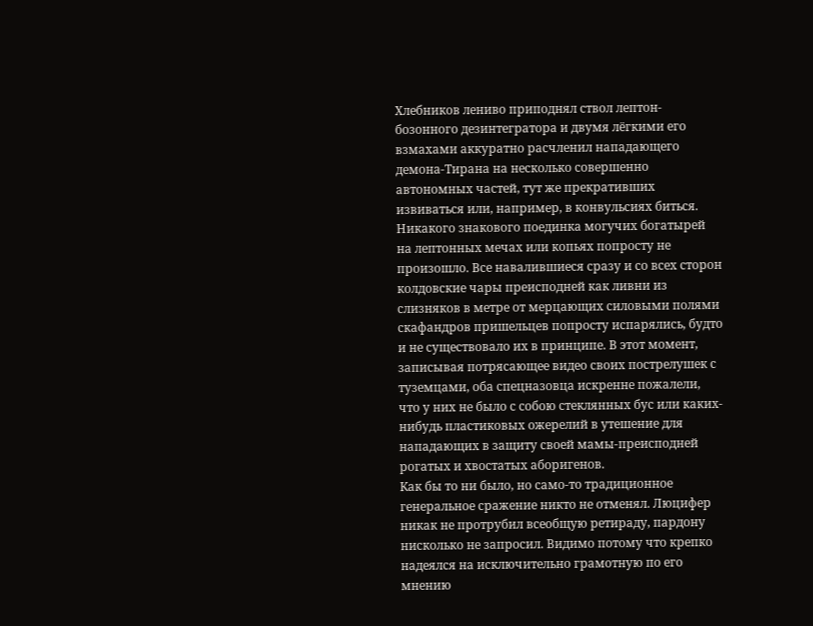Хлебников лениво приподнял ствол лептон-бозонного дезинтегратора и двумя лёгкими его взмахами аккуратно расчленил нападающего демона-Тирана на несколько совершенно автономных частей, тут же прекративших извиваться или, например, в конвульсиях биться. Никакого знакового поединка могучих богатырей на лептонных мечах или копьях попросту не произошло. Все навалившиеся сразу и со всех сторон колдовские чары преисподней как ливни из слизняков в метре от мерцающих силовыми полями скафандров пришельцев попросту испарялись, будто и не существовало их в принципе. В этот момент, записывая потрясающее видео своих пострелушек с туземцами, оба спецназовца искренне пожалели, что у них не было с собою стеклянных бус или каких-нибудь пластиковых ожерелий в утешение для нападающих в защиту своей мамы-преисподней рогатых и хвостатых аборигенов.
Как бы то ни было, но само-то традиционное генеральное сражение никто не отменял. Люцифер никак не протрубил всеобщую ретираду, пардону нисколько не запросил. Видимо потому что крепко надеялся на исключительно грамотную по его мнению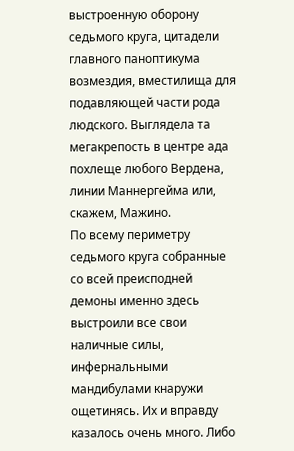выстроенную оборону седьмого круга, цитадели главного паноптикума возмездия, вместилища для подавляющей части рода людского. Выглядела та мегакрепость в центре ада похлеще любого Вердена, линии Маннергейма или, скажем, Мажино.
По всему периметру седьмого круга собранные со всей преисподней демоны именно здесь выстроили все свои наличные силы, инфернальными мандибулами кнаружи ощетинясь. Их и вправду казалось очень много. Либо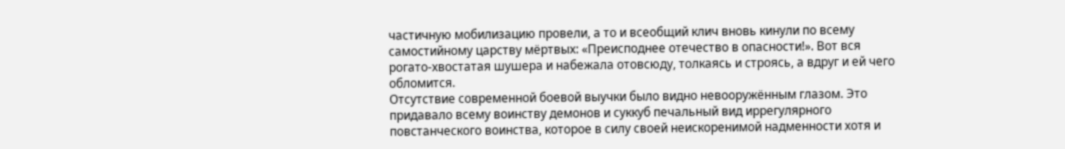частичную мобилизацию провели, а то и всеобщий клич вновь кинули по всему самостийному царству мёртвых: «Преисподнее отечество в опасности!». Вот вся рогато-хвостатая шушера и набежала отовсюду, толкаясь и строясь, а вдруг и ей чего обломится.
Отсутствие современной боевой выучки было видно невооружённым глазом. Это придавало всему воинству демонов и суккуб печальный вид иррегулярного повстанческого воинства, которое в силу своей неискоренимой надменности хотя и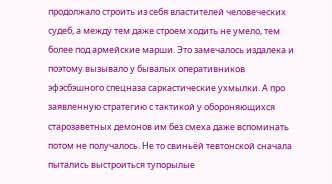продолжало строить из себя властителей человеческих судеб, а между тем даже строем ходить не умело, тем более под армейские марши. Это замечалось издалека и поэтому вызывало у бывалых оперативников эфэсбэшного спецназа саркастические ухмылки. А про заявленную стратегию с тактикой у обороняющихся старозаветных демонов им без смеха даже вспоминать потом не получалось. Не то свиньёй тевтонской сначала пытались выстроиться тупорылые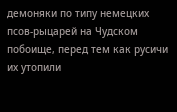демоняки по типу немецких псов-рыцарей на Чудском побоище, перед тем как русичи их утопили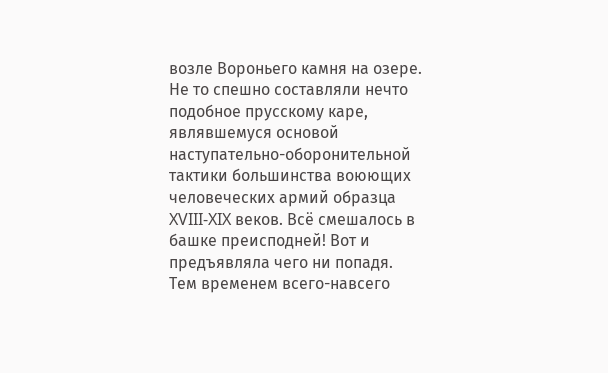возле Вороньего камня на озере. Не то спешно составляли нечто подобное прусскому каре, являвшемуся основой наступательно-оборонительной тактики большинства воюющих человеческих армий образца XVIII-XIX веков. Всё смешалось в башке преисподней! Вот и предъявляла чего ни попадя.
Тем временем всего-навсего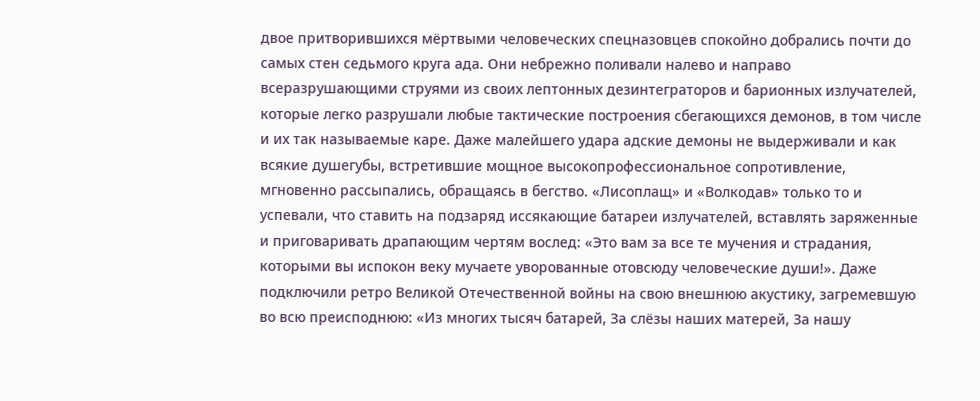двое притворившихся мёртвыми человеческих спецназовцев спокойно добрались почти до самых стен седьмого круга ада. Они небрежно поливали налево и направо всеразрушающими струями из своих лептонных дезинтеграторов и барионных излучателей, которые легко разрушали любые тактические построения сбегающихся демонов, в том числе и их так называемые каре. Даже малейшего удара адские демоны не выдерживали и как всякие душегубы, встретившие мощное высокопрофессиональное сопротивление, мгновенно рассыпались, обращаясь в бегство. «Лисоплащ» и «Волкодав» только то и успевали, что ставить на подзаряд иссякающие батареи излучателей, вставлять заряженные и приговаривать драпающим чертям вослед: «Это вам за все те мучения и страдания, которыми вы испокон веку мучаете уворованные отовсюду человеческие души!». Даже подключили ретро Великой Отечественной войны на свою внешнюю акустику, загремевшую во всю преисподнюю: «Из многих тысяч батарей, За слёзы наших матерей, За нашу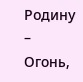Родину – Огонь,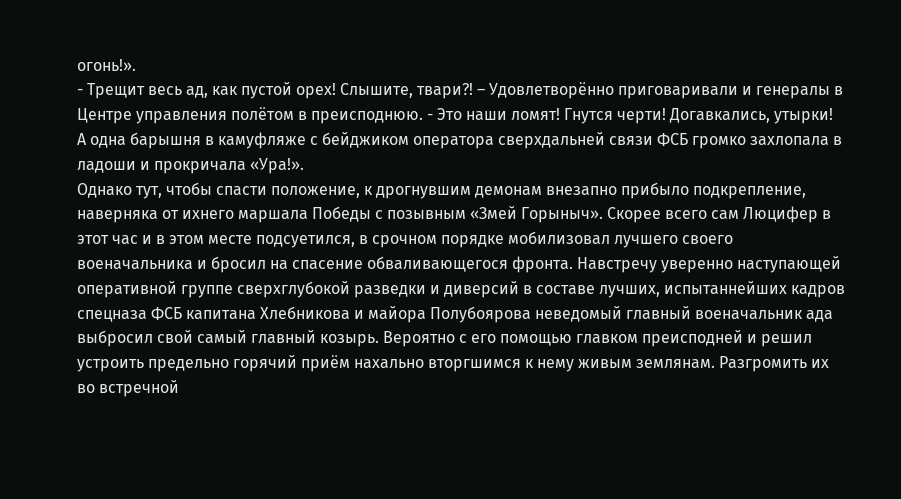огонь!».
- Трещит весь ад, как пустой орех! Слышите, твари?! – Удовлетворённо приговаривали и генералы в Центре управления полётом в преисподнюю. - Это наши ломят! Гнутся черти! Догавкались, утырки!
А одна барышня в камуфляже с бейджиком оператора сверхдальней связи ФСБ громко захлопала в ладоши и прокричала «Ура!».
Однако тут, чтобы спасти положение, к дрогнувшим демонам внезапно прибыло подкрепление, наверняка от ихнего маршала Победы с позывным «Змей Горыныч». Скорее всего сам Люцифер в этот час и в этом месте подсуетился, в срочном порядке мобилизовал лучшего своего военачальника и бросил на спасение обваливающегося фронта. Навстречу уверенно наступающей оперативной группе сверхглубокой разведки и диверсий в составе лучших, испытаннейших кадров спецназа ФСБ капитана Хлебникова и майора Полубоярова неведомый главный военачальник ада выбросил свой самый главный козырь. Вероятно с его помощью главком преисподней и решил устроить предельно горячий приём нахально вторгшимся к нему живым землянам. Разгромить их во встречной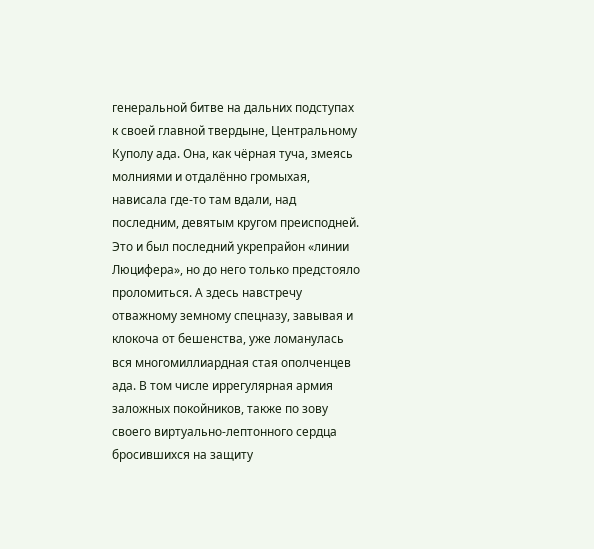генеральной битве на дальних подступах к своей главной твердыне, Центральному Куполу ада. Она, как чёрная туча, змеясь молниями и отдалённо громыхая, нависала где-то там вдали, над последним, девятым кругом преисподней. Это и был последний укрепрайон «линии Люцифера», но до него только предстояло проломиться. А здесь навстречу отважному земному спецназу, завывая и клокоча от бешенства, уже ломанулась вся многомиллиардная стая ополченцев ада. В том числе иррегулярная армия заложных покойников, также по зову своего виртуально-лептонного сердца бросившихся на защиту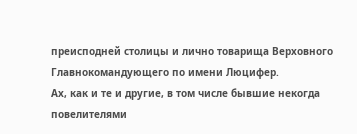преисподней столицы и лично товарища Верховного Главнокомандующего по имени Люцифер.
Ах, как и те и другие, в том числе бывшие некогда повелителями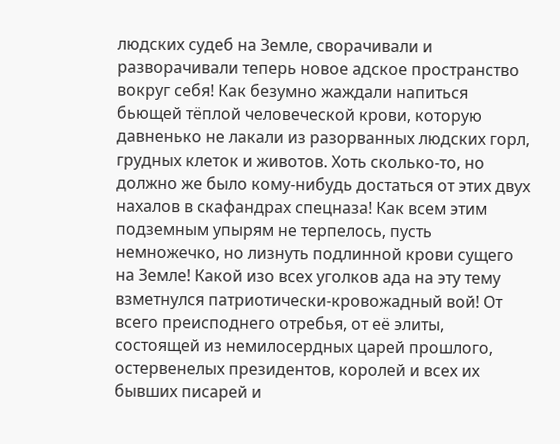людских судеб на Земле, сворачивали и разворачивали теперь новое адское пространство вокруг себя! Как безумно жаждали напиться бьющей тёплой человеческой крови, которую давненько не лакали из разорванных людских горл, грудных клеток и животов. Хоть сколько-то, но должно же было кому-нибудь достаться от этих двух нахалов в скафандрах спецназа! Как всем этим подземным упырям не терпелось, пусть немножечко, но лизнуть подлинной крови сущего на Земле! Какой изо всех уголков ада на эту тему взметнулся патриотически-кровожадный вой! От всего преисподнего отребья, от её элиты, состоящей из немилосердных царей прошлого, остервенелых президентов, королей и всех их бывших писарей и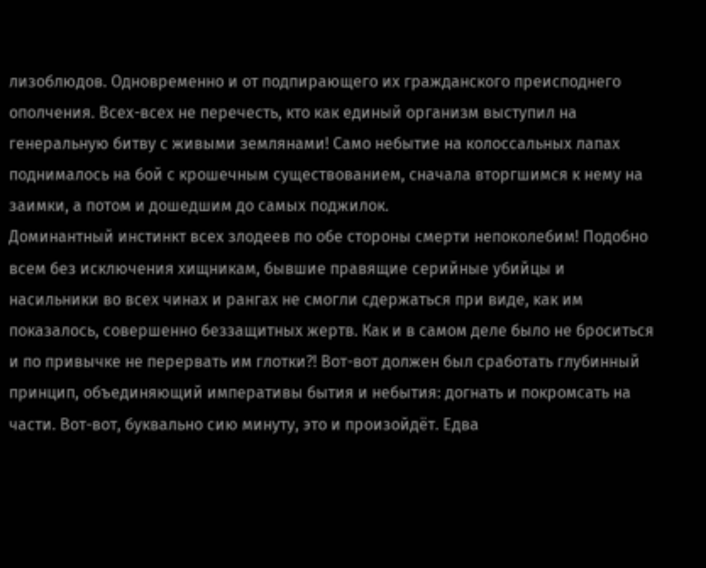лизоблюдов. Одновременно и от подпирающего их гражданского преисподнего ополчения. Всех-всех не перечесть, кто как единый организм выступил на генеральную битву с живыми землянами! Само небытие на колоссальных лапах поднималось на бой с крошечным существованием, сначала вторгшимся к нему на заимки, а потом и дошедшим до самых поджилок.
Доминантный инстинкт всех злодеев по обе стороны смерти непоколебим! Подобно всем без исключения хищникам, бывшие правящие серийные убийцы и насильники во всех чинах и рангах не смогли сдержаться при виде, как им показалось, совершенно беззащитных жертв. Как и в самом деле было не броситься и по привычке не перервать им глотки?! Вот-вот должен был сработать глубинный принцип, объединяющий императивы бытия и небытия: догнать и покромсать на части. Вот-вот, буквально сию минуту, это и произойдёт. Едва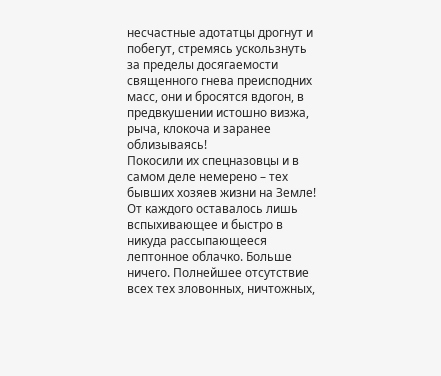несчастные адотатцы дрогнут и побегут, стремясь ускользнуть за пределы досягаемости священного гнева преисподних масс, они и бросятся вдогон, в предвкушении истошно визжа, рыча, клокоча и заранее облизываясь!
Покосили их спецназовцы и в самом деле немерено – тех бывших хозяев жизни на Земле! От каждого оставалось лишь вспыхивающее и быстро в никуда рассыпающееся лептонное облачко. Больше ничего. Полнейшее отсутствие всех тех зловонных, ничтожных,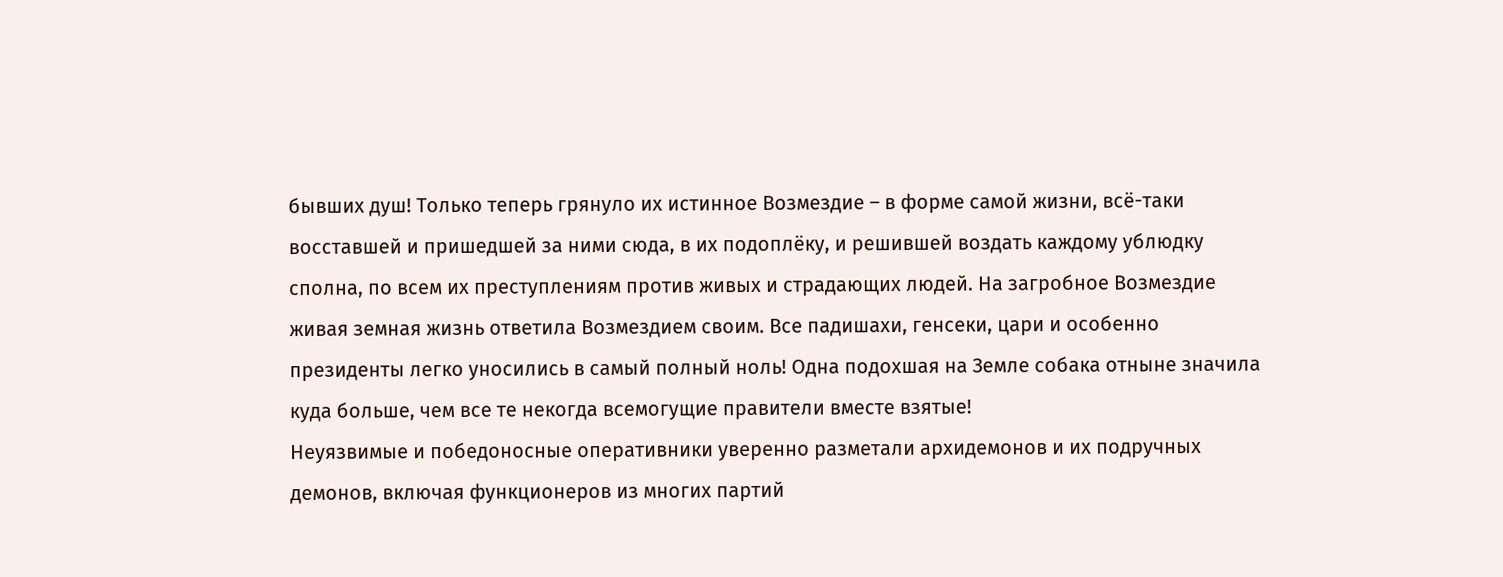бывших душ! Только теперь грянуло их истинное Возмездие – в форме самой жизни, всё-таки восставшей и пришедшей за ними сюда, в их подоплёку, и решившей воздать каждому ублюдку сполна, по всем их преступлениям против живых и страдающих людей. На загробное Возмездие живая земная жизнь ответила Возмездием своим. Все падишахи, генсеки, цари и особенно президенты легко уносились в самый полный ноль! Одна подохшая на Земле собака отныне значила куда больше, чем все те некогда всемогущие правители вместе взятые!
Неуязвимые и победоносные оперативники уверенно разметали архидемонов и их подручных демонов, включая функционеров из многих партий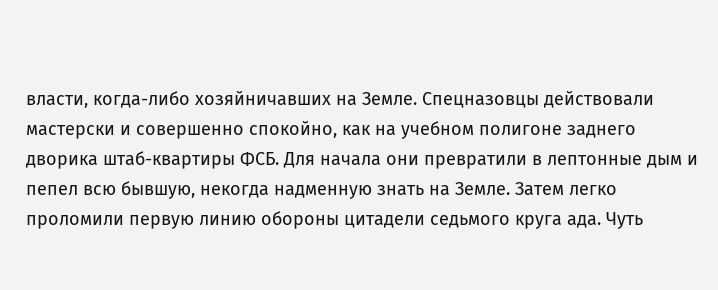власти, когда-либо хозяйничавших на Земле. Спецназовцы действовали мастерски и совершенно спокойно, как на учебном полигоне заднего дворика штаб-квартиры ФСБ. Для начала они превратили в лептонные дым и пепел всю бывшую, некогда надменную знать на Земле. Затем легко проломили первую линию обороны цитадели седьмого круга ада. Чуть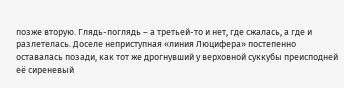позже вторую. Глядь-поглядь – а третьей-то и нет, где сжалась, а где и разлетелась. Доселе неприступная «линия Люцифера» постепенно оставалась позади, как тот же дрогнувший у верховной суккубы преисподней её сиреневый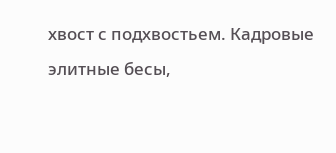хвост с подхвостьем. Кадровые элитные бесы,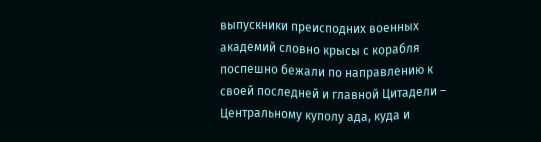выпускники преисподних военных академий словно крысы с корабля поспешно бежали по направлению к своей последней и главной Цитадели – Центральному куполу ада, куда и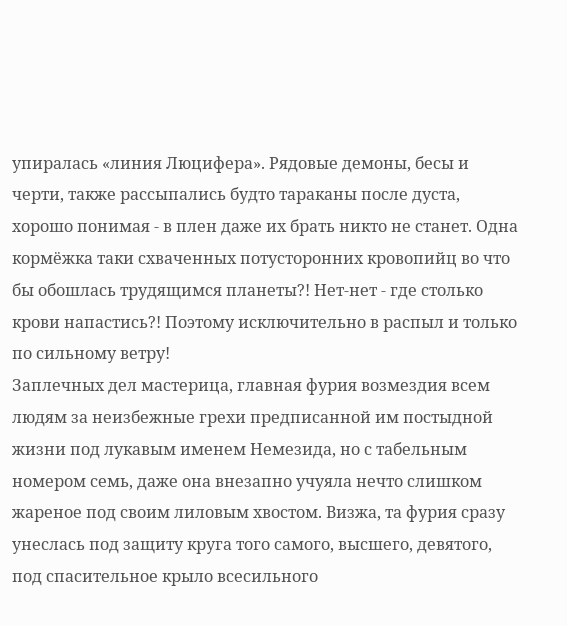упиралась «линия Люцифера». Рядовые демоны, бесы и черти, также рассыпались будто тараканы после дуста, хорошо понимая - в плен даже их брать никто не станет. Одна кормёжка таки схваченных потусторонних кровопийц во что бы обошлась трудящимся планеты?! Нет-нет - где столько крови напастись?! Поэтому исключительно в распыл и только по сильному ветру!
Заплечных дел мастерица, главная фурия возмездия всем людям за неизбежные грехи предписанной им постыдной жизни под лукавым именем Немезида, но с табельным номером семь, даже она внезапно учуяла нечто слишком жареное под своим лиловым хвостом. Визжа, та фурия сразу унеслась под защиту круга того самого, высшего, девятого, под спасительное крыло всесильного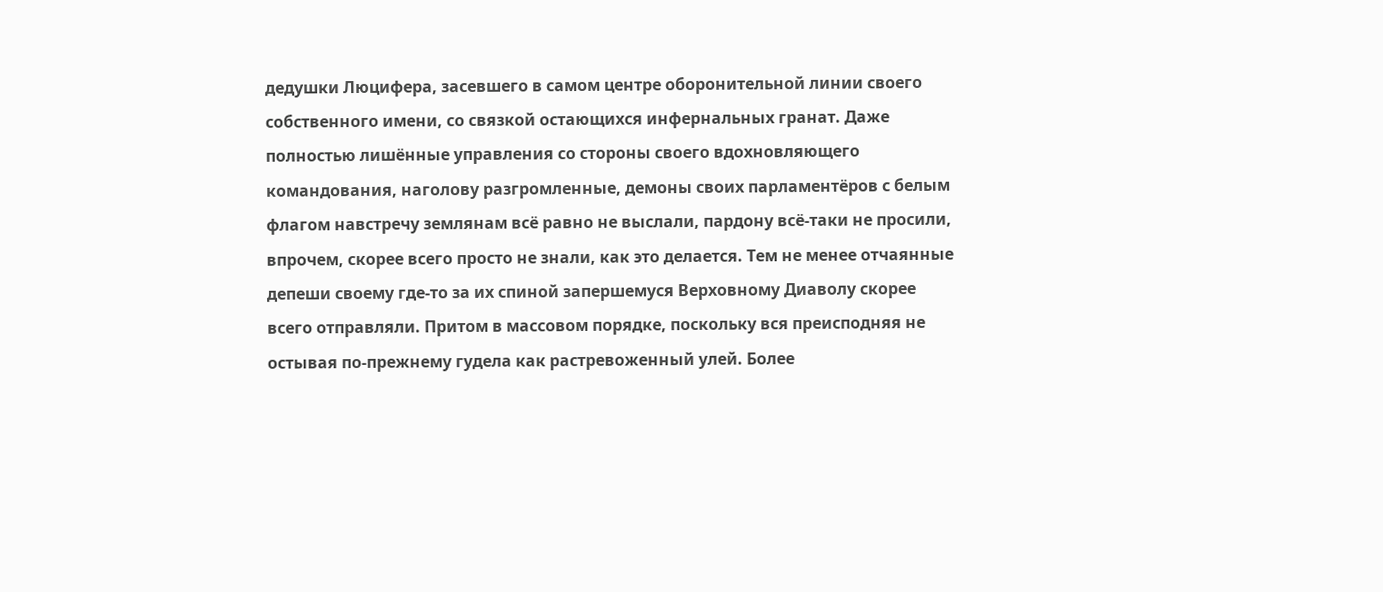дедушки Люцифера, засевшего в самом центре оборонительной линии своего собственного имени, со связкой остающихся инфернальных гранат. Даже полностью лишённые управления со стороны своего вдохновляющего командования, наголову разгромленные, демоны своих парламентёров с белым флагом навстречу землянам всё равно не выслали, пардону всё-таки не просили, впрочем, скорее всего просто не знали, как это делается. Тем не менее отчаянные депеши своему где-то за их спиной запершемуся Верховному Диаволу скорее всего отправляли. Притом в массовом порядке, поскольку вся преисподняя не остывая по-прежнему гудела как растревоженный улей. Более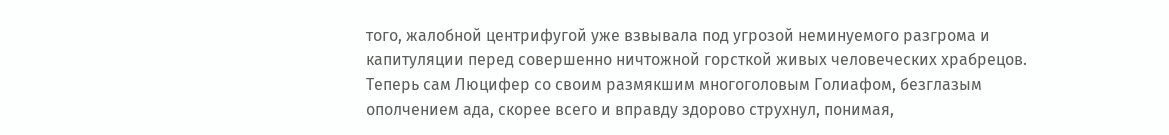того, жалобной центрифугой уже взвывала под угрозой неминуемого разгрома и капитуляции перед совершенно ничтожной горсткой живых человеческих храбрецов. Теперь сам Люцифер со своим размякшим многоголовым Голиафом, безглазым ополчением ада, скорее всего и вправду здорово струхнул, понимая,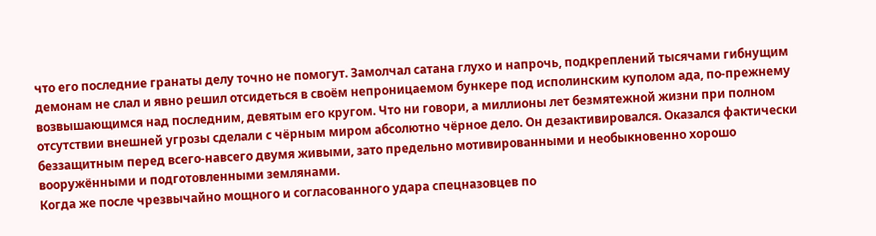что его последние гранаты делу точно не помогут. Замолчал сатана глухо и напрочь, подкреплений тысячами гибнущим демонам не слал и явно решил отсидеться в своём непроницаемом бункере под исполинским куполом ада, по-прежнему возвышающимся над последним, девятым его кругом. Что ни говори, а миллионы лет безмятежной жизни при полном отсутствии внешней угрозы сделали с чёрным миром абсолютно чёрное дело. Он дезактивировался. Оказался фактически беззащитным перед всего-навсего двумя живыми, зато предельно мотивированными и необыкновенно хорошо вооружёнными и подготовленными землянами.
Когда же после чрезвычайно мощного и согласованного удара спецназовцев по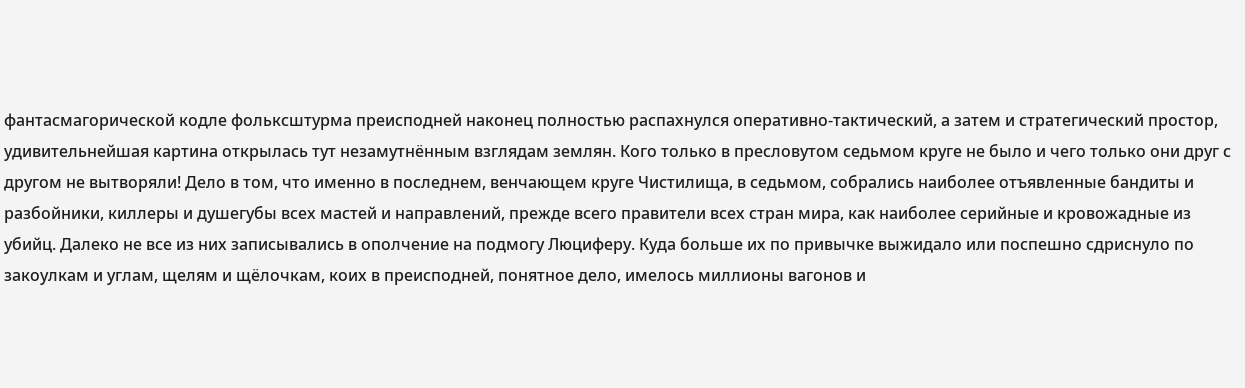фантасмагорической кодле фольксштурма преисподней наконец полностью распахнулся оперативно-тактический, а затем и стратегический простор, удивительнейшая картина открылась тут незамутнённым взглядам землян. Кого только в пресловутом седьмом круге не было и чего только они друг с другом не вытворяли! Дело в том, что именно в последнем, венчающем круге Чистилища, в седьмом, собрались наиболее отъявленные бандиты и разбойники, киллеры и душегубы всех мастей и направлений, прежде всего правители всех стран мира, как наиболее серийные и кровожадные из убийц. Далеко не все из них записывались в ополчение на подмогу Люциферу. Куда больше их по привычке выжидало или поспешно сдриснуло по закоулкам и углам, щелям и щёлочкам, коих в преисподней, понятное дело, имелось миллионы вагонов и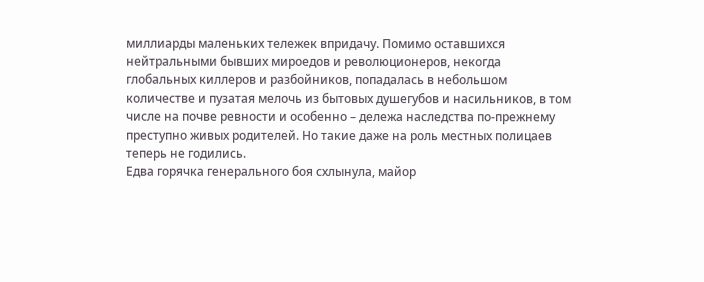миллиарды маленьких тележек впридачу. Помимо оставшихся нейтральными бывших мироедов и революционеров, некогда глобальных киллеров и разбойников, попадалась в небольшом количестве и пузатая мелочь из бытовых душегубов и насильников, в том числе на почве ревности и особенно – дележа наследства по-прежнему преступно живых родителей. Но такие даже на роль местных полицаев теперь не годились.
Едва горячка генерального боя схлынула, майор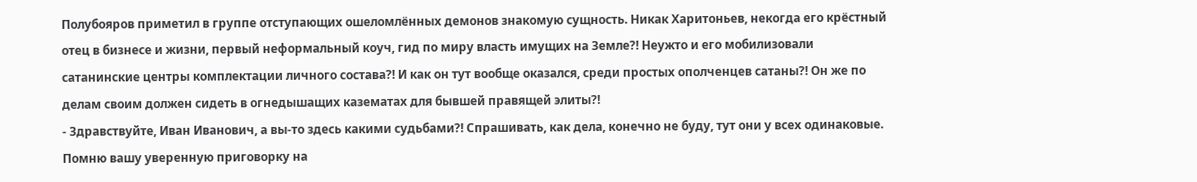Полубояров приметил в группе отступающих ошеломлённых демонов знакомую сущность. Никак Харитоньев, некогда его крёстный отец в бизнесе и жизни, первый неформальный коуч, гид по миру власть имущих на Земле?! Неужто и его мобилизовали сатанинские центры комплектации личного состава?! И как он тут вообще оказался, среди простых ополченцев сатаны?! Он же по делам своим должен сидеть в огнедышащих казематах для бывшей правящей элиты?!
- Здравствуйте, Иван Иванович, а вы-то здесь какими судьбами?! Спрашивать, как дела, конечно не буду, тут они у всех одинаковые. Помню вашу уверенную приговорку на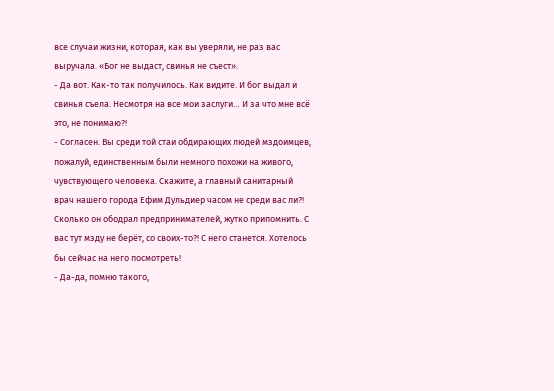все случаи жизни, которая, как вы уверяли, не раз вас выручала. «Бог не выдаст, свинья не съест».
- Да вот. Как-то так получилось. Как видите. И бог выдал и свинья съела. Несмотря на все мои заслуги… И за что мне всё это, не понимаю?!
- Согласен. Вы среди той стаи обдирающих людей мздоимцев, пожалуй, единственным были немного похожи на живого, чувствующего человека. Скажите, а главный санитарный врач нашего города Ефим Дульдиер часом не среди вас ли?! Сколько он ободрал предпринимателей, жутко припомнить. С вас тут мзду не берёт, со своих-то?! С него станется. Хотелось бы сейчас на него посмотреть!
- Да-да, помню такого,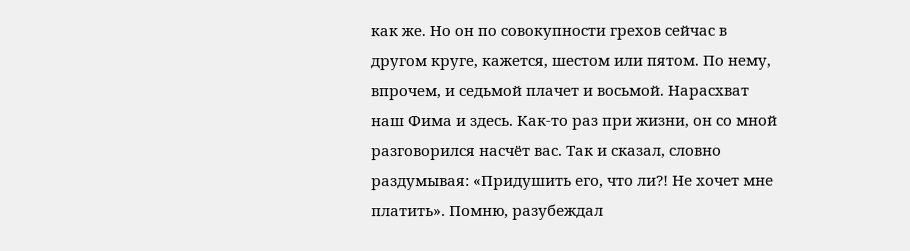как же. Но он по совокупности грехов сейчас в другом круге, кажется, шестом или пятом. По нему, впрочем, и седьмой плачет и восьмой. Нарасхват наш Фима и здесь. Как-то раз при жизни, он со мной разговорился насчёт вас. Так и сказал, словно раздумывая: «Придушить его, что ли?! Не хочет мне платить». Помню, разубеждал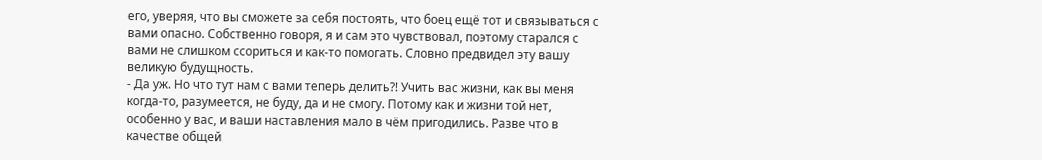его, уверяя, что вы сможете за себя постоять, что боец ещё тот и связываться с вами опасно. Собственно говоря, я и сам это чувствовал, поэтому старался с вами не слишком ссориться и как-то помогать. Словно предвидел эту вашу великую будущность.
- Да уж. Но что тут нам с вами теперь делить?! Учить вас жизни, как вы меня когда-то, разумеется, не буду, да и не смогу. Потому как и жизни той нет, особенно у вас, и ваши наставления мало в чём пригодились. Разве что в качестве общей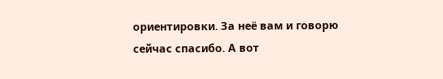ориентировки. За неё вам и говорю сейчас спасибо. А вот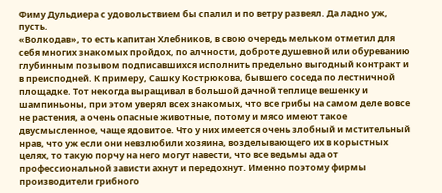Фиму Дульдиера с удовольствием бы спалил и по ветру развеял. Да ладно уж, пусть.
«Волкодав», то есть капитан Хлебников, в свою очередь мельком отметил для себя многих знакомых пройдох, по алчности, доброте душевной или обуреванию глубинным позывом подписавшихся исполнить предельно выгодный контракт и в преисподней. К примеру, Сашку Кострюкова, бывшего соседа по лестничной площадке. Тот некогда выращивал в большой дачной теплице вешенку и шампиньоны, при этом уверял всех знакомых, что все грибы на самом деле вовсе не растения, а очень опасные животные, потому и мясо имеют такое двусмысленное, чаще ядовитое. Что у них имеется очень злобный и мстительный нрав, что уж если они невзлюбили хозяина, возделывающего их в корыстных целях, то такую порчу на него могут навести, что все ведьмы ада от профессиональной зависти ахнут и передохнут. Именно поэтому фирмы производители грибного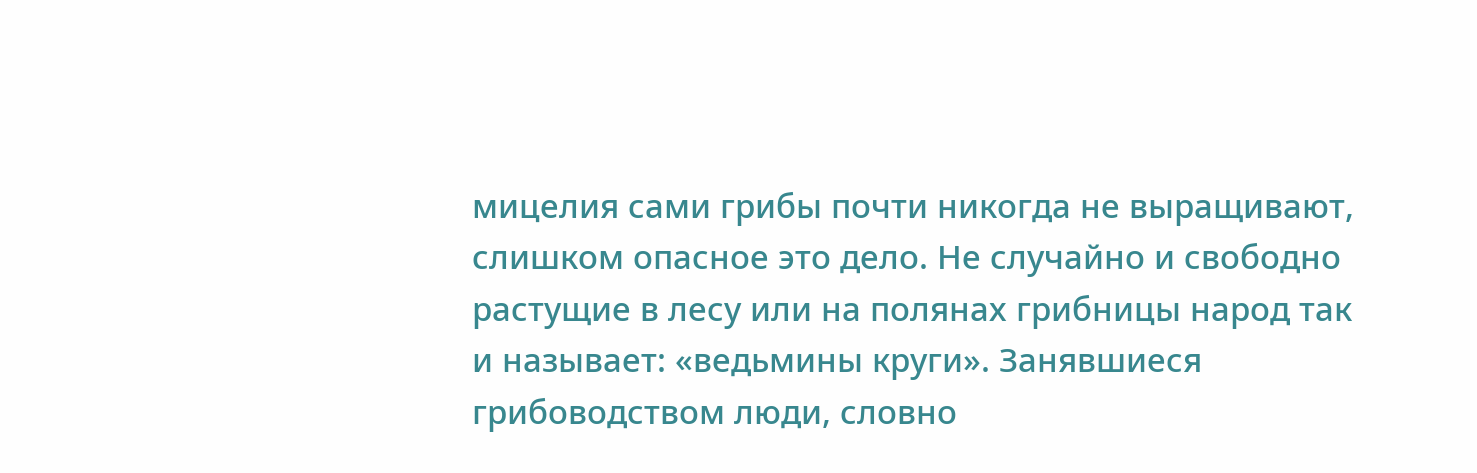мицелия сами грибы почти никогда не выращивают, слишком опасное это дело. Не случайно и свободно растущие в лесу или на полянах грибницы народ так и называет: «ведьмины круги». Занявшиеся грибоводством люди, словно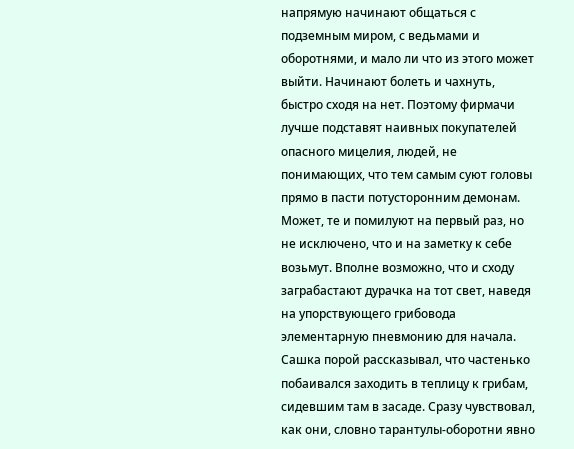напрямую начинают общаться с подземным миром, с ведьмами и оборотнями, и мало ли что из этого может выйти. Начинают болеть и чахнуть, быстро сходя на нет. Поэтому фирмачи лучше подставят наивных покупателей опасного мицелия, людей, не понимающих, что тем самым суют головы прямо в пасти потусторонним демонам. Может, те и помилуют на первый раз, но не исключено, что и на заметку к себе возьмут. Вполне возможно, что и сходу заграбастают дурачка на тот свет, наведя на упорствующего грибовода элементарную пневмонию для начала. Сашка порой рассказывал, что частенько побаивался заходить в теплицу к грибам, сидевшим там в засаде. Сразу чувствовал, как они, словно тарантулы-оборотни явно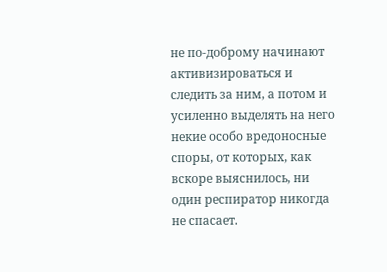не по-доброму начинают активизироваться и следить за ним, а потом и усиленно выделять на него некие особо вредоносные споры, от которых, как вскоре выяснилось, ни один респиратор никогда не спасает.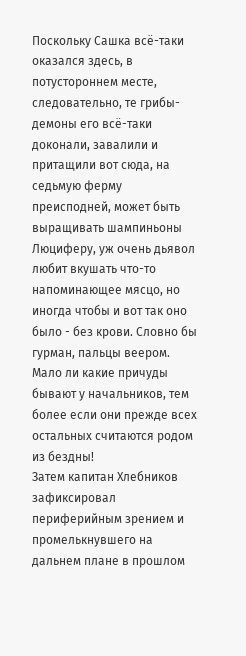Поскольку Сашка всё-таки оказался здесь, в потустороннем месте, следовательно, те грибы-демоны его всё-таки доконали, завалили и притащили вот сюда, на седьмую ферму преисподней, может быть выращивать шампиньоны Люциферу, уж очень дьявол любит вкушать что-то напоминающее мясцо, но иногда чтобы и вот так оно было - без крови. Словно бы гурман, пальцы веером. Мало ли какие причуды бывают у начальников, тем более если они прежде всех остальных считаются родом из бездны!
Затем капитан Хлебников зафиксировал периферийным зрением и промелькнувшего на дальнем плане в прошлом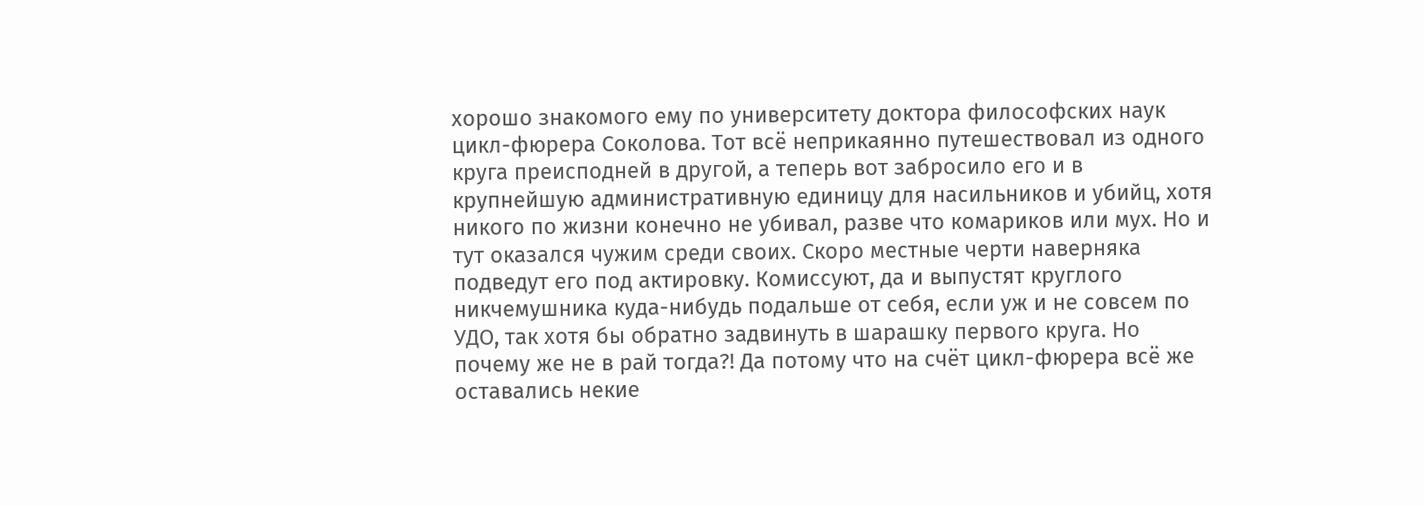хорошо знакомого ему по университету доктора философских наук цикл-фюрера Соколова. Тот всё неприкаянно путешествовал из одного круга преисподней в другой, а теперь вот забросило его и в крупнейшую административную единицу для насильников и убийц, хотя никого по жизни конечно не убивал, разве что комариков или мух. Но и тут оказался чужим среди своих. Скоро местные черти наверняка подведут его под актировку. Комиссуют, да и выпустят круглого никчемушника куда-нибудь подальше от себя, если уж и не совсем по УДО, так хотя бы обратно задвинуть в шарашку первого круга. Но почему же не в рай тогда?! Да потому что на счёт цикл-фюрера всё же оставались некие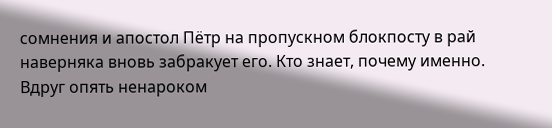сомнения и апостол Пётр на пропускном блокпосту в рай наверняка вновь забракует его. Кто знает, почему именно. Вдруг опять ненароком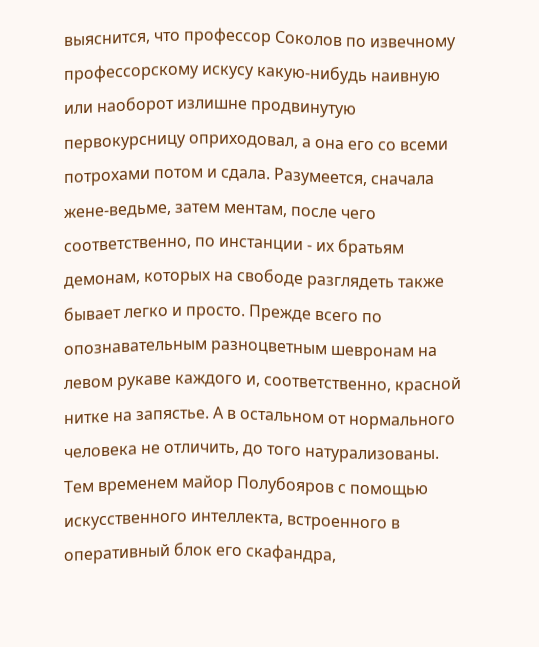выяснится, что профессор Соколов по извечному профессорскому искусу какую-нибудь наивную или наоборот излишне продвинутую первокурсницу оприходовал, а она его со всеми потрохами потом и сдала. Разумеется, сначала жене-ведьме, затем ментам, после чего соответственно, по инстанции - их братьям демонам, которых на свободе разглядеть также бывает легко и просто. Прежде всего по опознавательным разноцветным шевронам на левом рукаве каждого и, соответственно, красной нитке на запястье. А в остальном от нормального человека не отличить, до того натурализованы.
Тем временем майор Полубояров с помощью искусственного интеллекта, встроенного в оперативный блок его скафандра,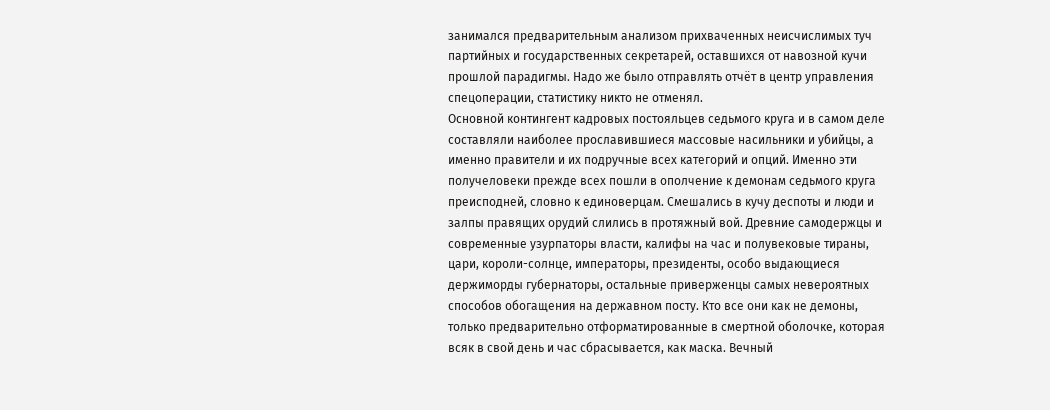занимался предварительным анализом прихваченных неисчислимых туч партийных и государственных секретарей, оставшихся от навозной кучи прошлой парадигмы. Надо же было отправлять отчёт в центр управления спецоперации, статистику никто не отменял.
Основной контингент кадровых постояльцев седьмого круга и в самом деле составляли наиболее прославившиеся массовые насильники и убийцы, а именно правители и их подручные всех категорий и опций. Именно эти получеловеки прежде всех пошли в ополчение к демонам седьмого круга преисподней, словно к единоверцам. Смешались в кучу деспоты и люди и залпы правящих орудий слились в протяжный вой. Древние самодержцы и современные узурпаторы власти, калифы на час и полувековые тираны, цари, короли-солнце, императоры, президенты, особо выдающиеся держиморды губернаторы, остальные приверженцы самых невероятных способов обогащения на державном посту. Кто все они как не демоны, только предварительно отформатированные в смертной оболочке, которая всяк в свой день и час сбрасывается, как маска. Вечный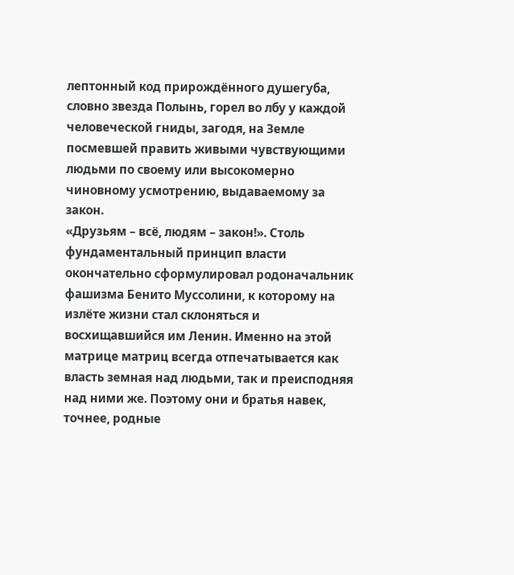лептонный код прирождённого душегуба, словно звезда Полынь, горел во лбу у каждой человеческой гниды, загодя, на Земле посмевшей править живыми чувствующими людьми по своему или высокомерно чиновному усмотрению, выдаваемому за закон.
«Друзьям – всё, людям – закон!». Столь фундаментальный принцип власти окончательно сформулировал родоначальник фашизма Бенито Муссолини, к которому на излёте жизни стал склоняться и восхищавшийся им Ленин. Именно на этой матрице матриц всегда отпечатывается как власть земная над людьми, так и преисподняя над ними же. Поэтому они и братья навек, точнее, родные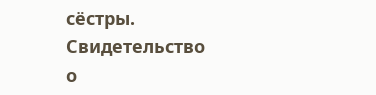сёстры.
Свидетельство о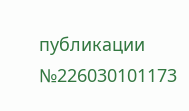публикации №226030101173